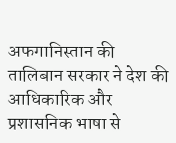अफगानिस्तान की तालिबान सरकार ने देश की आधिकारिक और प्रशासनिक भाषा से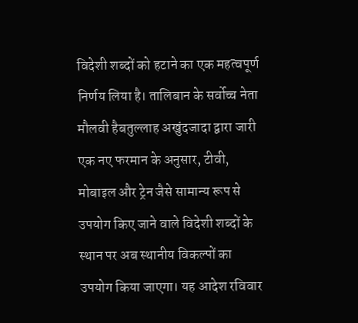विदेशी शब्दों को हटाने का एक महत्वपूर्ण निर्णय लिया है। तालिबान के सर्वोच्च नेता मौलवी हैबतुल्लाह अखुंदजादा द्वारा जारी एक नए फरमान के अनुसार, टीवी, मोबाइल और ट्रेन जैसे सामान्य रूप से उपयोग किए जाने वाले विदेशी शब्दों के स्थान पर अब स्थानीय विकल्पों का उपयोग किया जाएगा। यह आदेश रविवार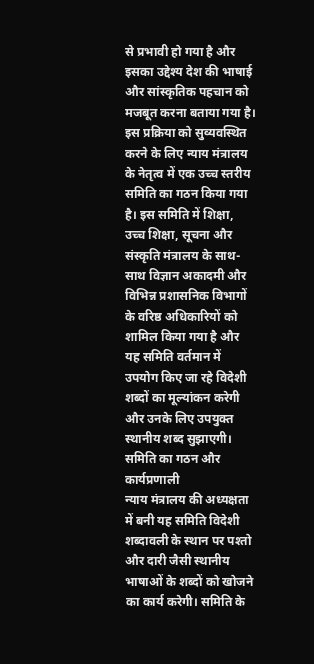से प्रभावी हो गया है और इसका उद्देश्य देश की भाषाई और सांस्कृतिक पहचान को मजबूत करना बताया गया है।
इस प्रक्रिया को सुव्यवस्थित करने के लिए न्याय मंत्रालय के नेतृत्व में एक उच्च स्तरीय समिति का गठन किया गया है। इस समिति में शिक्षा, उच्च शिक्षा, सूचना और संस्कृति मंत्रालय के साथ-साथ विज्ञान अकादमी और विभिन्न प्रशासनिक विभागों के वरिष्ठ अधिकारियों को शामिल किया गया है और यह समिति वर्तमान में उपयोग किए जा रहे विदेशी शब्दों का मूल्यांकन करेगी और उनके लिए उपयुक्त स्थानीय शब्द सुझाएगी।
समिति का गठन और कार्यप्रणाली
न्याय मंत्रालय की अध्यक्षता में बनी यह समिति विदेशी शब्दावली के स्थान पर पश्तो और दारी जैसी स्थानीय भाषाओं के शब्दों को खोजने का कार्य करेगी। समिति के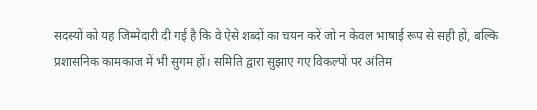सदस्यों को यह जिम्मेदारी दी गई है कि वे ऐसे शब्दों का चयन करें जो न केवल भाषाई रूप से सही हों, बल्कि प्रशासनिक कामकाज में भी सुगम हों। समिति द्वारा सुझाए गए विकल्पों पर अंतिम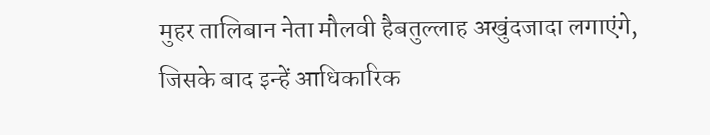मुहर तालिबान नेता मौलवी हैबतुल्लाह अखुंदजादा लगाएंगे, जिसके बाद इन्हें आधिकारिक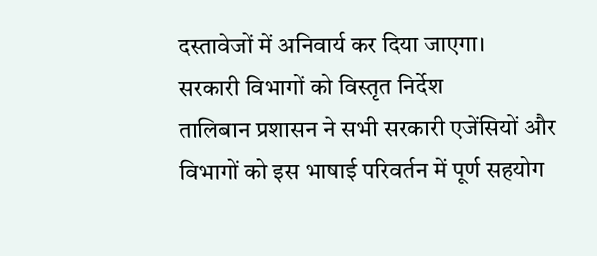दस्तावेजों में अनिवार्य कर दिया जाएगा।
सरकारी विभागों को विस्तृत निर्देश
तालिबान प्रशासन ने सभी सरकारी एजेंसियों और विभागों को इस भाषाई परिवर्तन में पूर्ण सहयोग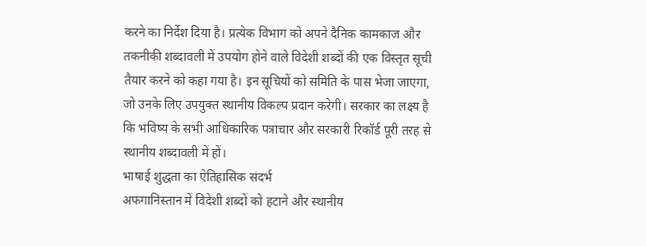करने का निर्देश दिया है। प्रत्येक विभाग को अपने दैनिक कामकाज और तकनीकी शब्दावली में उपयोग होने वाले विदेशी शब्दों की एक विस्तृत सूची तैयार करने को कहा गया है। इन सूचियों को समिति के पास भेजा जाएगा, जो उनके लिए उपयुक्त स्थानीय विकल्प प्रदान करेगी। सरकार का लक्ष्य है कि भविष्य के सभी आधिकारिक पत्राचार और सरकारी रिकॉर्ड पूरी तरह से स्थानीय शब्दावली में हों।
भाषाई शुद्धता का ऐतिहासिक संदर्भ
अफगानिस्तान में विदेशी शब्दों को हटाने और स्थानीय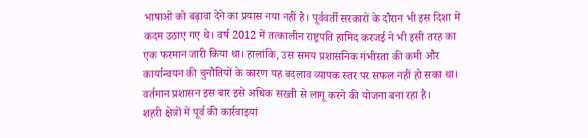भाषाओं को बढ़ावा देने का प्रयास नया नहीं है। पूर्ववर्ती सरकारों के दौरान भी इस दिशा में कदम उठाए गए थे। वर्ष 2012 में तत्कालीन राष्ट्रपति हामिद करजई ने भी इसी तरह का एक फरमान जारी किया था। हालांकि, उस समय प्रशासनिक गंभीरता की कमी और कार्यान्वयन की चुनौतियों के कारण यह बदलाव व्यापक स्तर पर सफल नहीं हो सका था। वर्तमान प्रशासन इस बार इसे अधिक सख्ती से लागू करने की योजना बना रहा है।
शहरी क्षेत्रों में पूर्व की कार्रवाइयां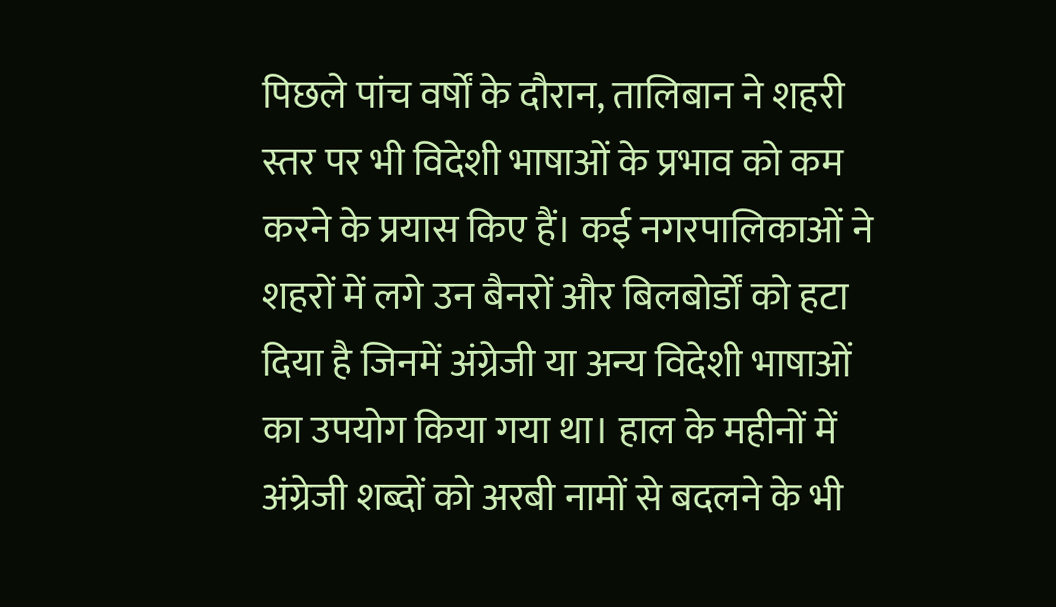पिछले पांच वर्षों के दौरान, तालिबान ने शहरी स्तर पर भी विदेशी भाषाओं के प्रभाव को कम करने के प्रयास किए हैं। कई नगरपालिकाओं ने शहरों में लगे उन बैनरों और बिलबोर्डों को हटा दिया है जिनमें अंग्रेजी या अन्य विदेशी भाषाओं का उपयोग किया गया था। हाल के महीनों में अंग्रेजी शब्दों को अरबी नामों से बदलने के भी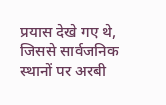प्रयास देखे गए थे, जिससे सार्वजनिक स्थानों पर अरबी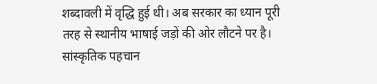शब्दावली में वृद्धि हुई थी। अब सरकार का ध्यान पूरी तरह से स्थानीय भाषाई जड़ों की ओर लौटने पर है।
सांस्कृतिक पहचान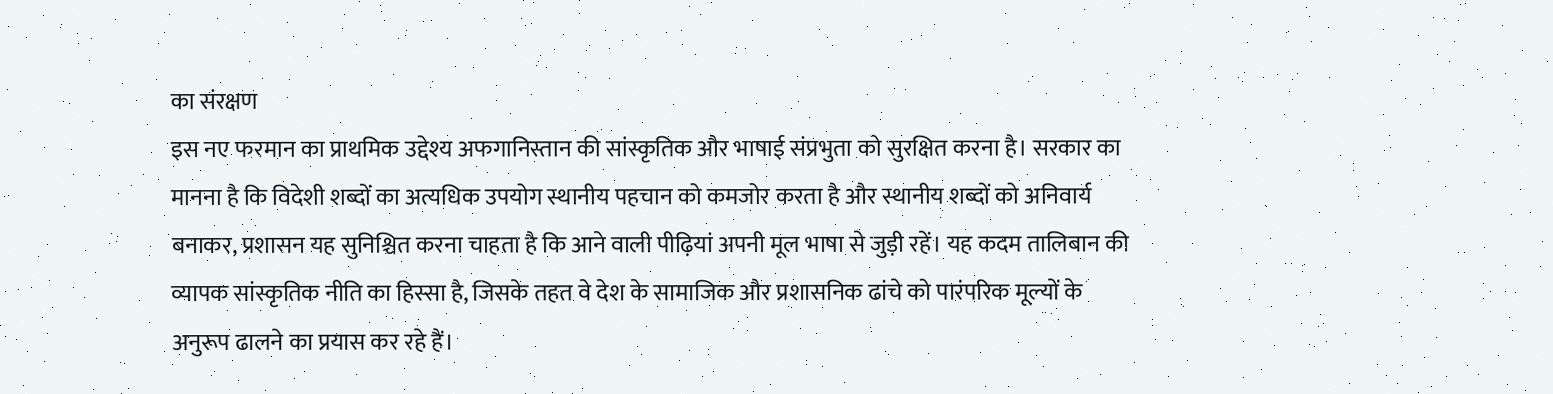का संरक्षण
इस नए फरमान का प्राथमिक उद्देश्य अफगानिस्तान की सांस्कृतिक और भाषाई संप्रभुता को सुरक्षित करना है। सरकार का मानना है कि विदेशी शब्दों का अत्यधिक उपयोग स्थानीय पहचान को कमजोर करता है और स्थानीय शब्दों को अनिवार्य बनाकर, प्रशासन यह सुनिश्चित करना चाहता है कि आने वाली पीढ़ियां अपनी मूल भाषा से जुड़ी रहें। यह कदम तालिबान की व्यापक सांस्कृतिक नीति का हिस्सा है, जिसके तहत वे देश के सामाजिक और प्रशासनिक ढांचे को पारंपरिक मूल्यों के अनुरूप ढालने का प्रयास कर रहे हैं।